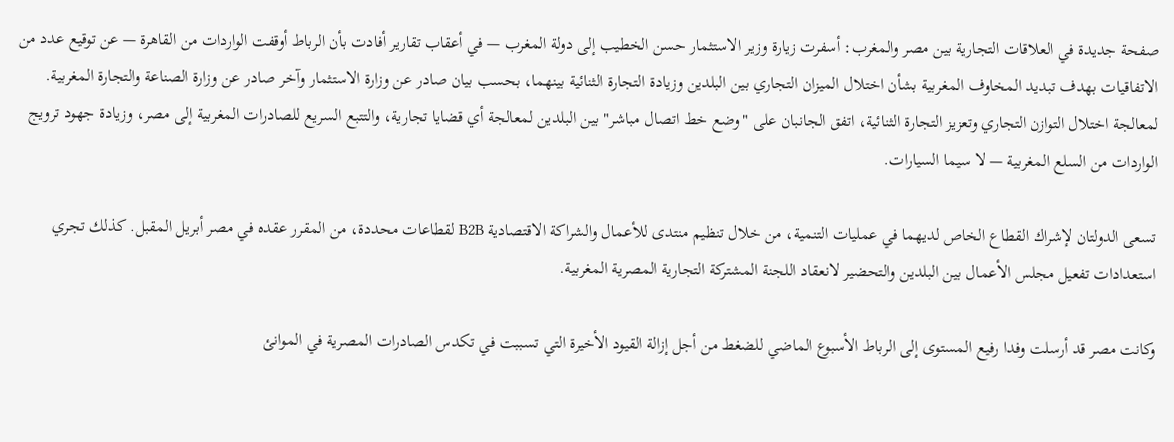صفحة جديدة في العلاقات التجارية بين مصر والمغرب: أسفرت زيارة وزير الاستثمار حسن الخطيب إلى دولة المغرب — في أعقاب تقارير أفادت بأن الرباط أوقفت الواردات من القاهرة — عن توقيع عدد من الاتفاقيات بهدف تبديد المخاوف المغربية بشأن اختلال الميزان التجاري بين البلدين وزيادة التجارة الثنائية بينهما، بحسب بيان صادر عن وزارة الاستثمار وآخر صادر عن وزارة الصناعة والتجارة المغربية. لمعالجة اختلال التوازن التجاري وتعزيز التجارة الثنائية، اتفق الجانبان على "وضع خط اتصال مباشر" بين البلدين لمعالجة أي قضايا تجارية، والتتبع السريع للصادرات المغربية إلى مصر، وزيادة جهود ترويج الواردات من السلع المغربية — لا سيما السيارات.

تسعى الدولتان لإشراك القطاع الخاص لديهما في عمليات التنمية، من خلال تنظيم منتدى للأعمال والشراكة الاقتصادية B2B لقطاعات محددة، من المقرر عقده في مصر أبريل المقبل. كذلك تجري استعدادات تفعيل مجلس الأعمال بين البلدين والتحضير لانعقاد اللجنة المشتركة التجارية المصرية المغربية.

وكانت مصر قد أرسلت وفدا رفيع المستوى إلى الرباط الأسبوع الماضي للضغط من أجل إزالة القيود الأخيرة التي تسببت في تكدس الصادرات المصرية في الموانئ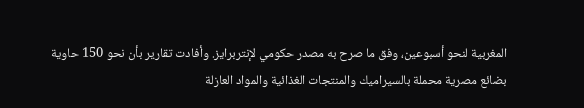المغربية لنحو أسبوعين، وفق ما صرح به مصدر حكومي لإنتربرايز. وأفادت تقارير بأن نحو 150 حاوية بضائع مصرية محملة بالسيراميك والمنتجات الغذائية والمواد العازلة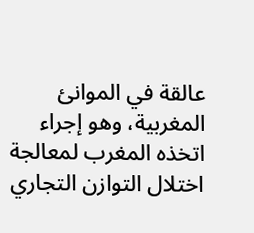عالقة في الموانئ المغربية، وهو إجراء اتخذه المغرب لمعالجة اختلال التوازن التجاري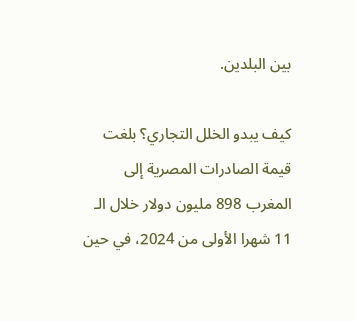بين البلدين.

كيف يبدو الخلل التجاري؟ بلغت قيمة الصادرات المصرية إلى المغرب 898 مليون دولار خلال الـ 11 شهرا الأولى من 2024، في حين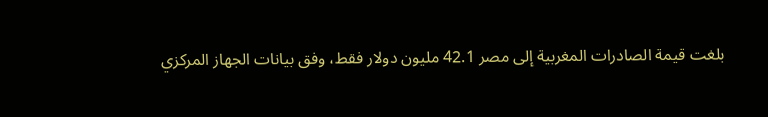بلغت قيمة الصادرات المغربية إلى مصر 42.1 مليون دولار فقط، وفق بيانات الجهاز المركزي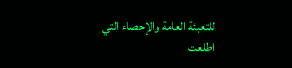للتعبئة العامة والإحصاء التي اطلعت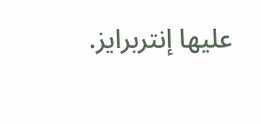عليها إنتربرايز.